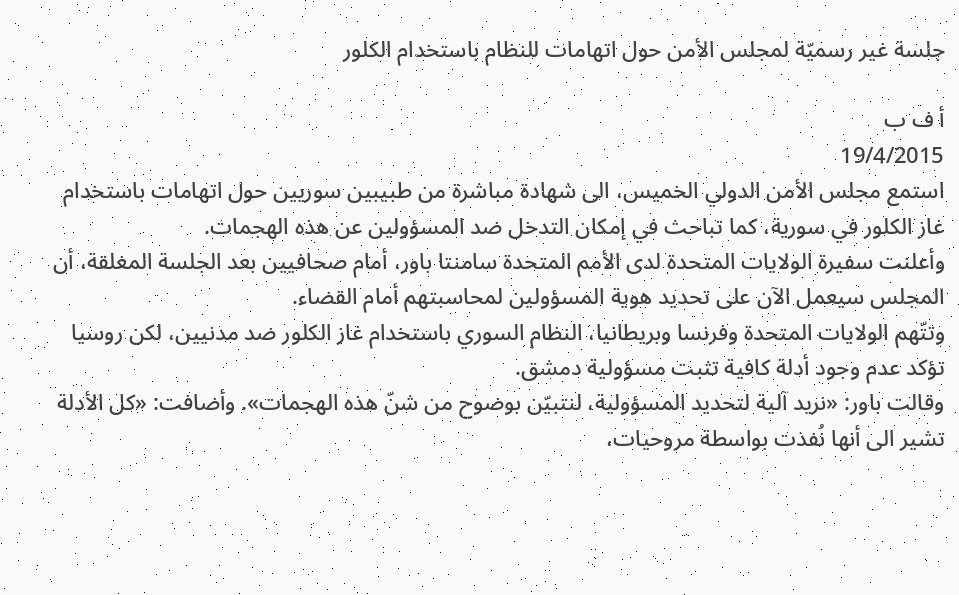جلسة غير رسميّة لمجلس الأمن حول اتهامات للنظام باستخدام الکلور

أ ف ب
19/4/2015
استمع مجلس الأمن الدولي الخميس، الی شهادة مباشرة من طبيبين سوريين حول اتهامات باستخدام غاز الکلور في سورية، کما تباحث في إمکان التدخل ضد المسؤولين عن هذه الهجمات.
وأعلنت سفيرة الولايات المتحدة لدی الأمم المتحدة سامنتا باور، أمام صحافيين بعد الجلسة المغلقة، أن المجلس سيعمل الآن علی تحديد هوية المسؤولين لمحاسبتهم أمام القضاء.
وتتّهم الولايات المتحدة وفرنسا وبريطانيا، النظام السوري باستخدام غاز الکلور ضد مدنيين، لکن روسيا تؤکد عدم وجود أدلة کافية تثبت مسؤولية دمشق.
وقالت باور: «نريد آلية لتحديد المسؤولية، لنتبيّن بوضوح من شنّ هذه الهجمات». وأضافت: «کل الأدلة تشير الی أنها نُفذت بواسطة مروحيات،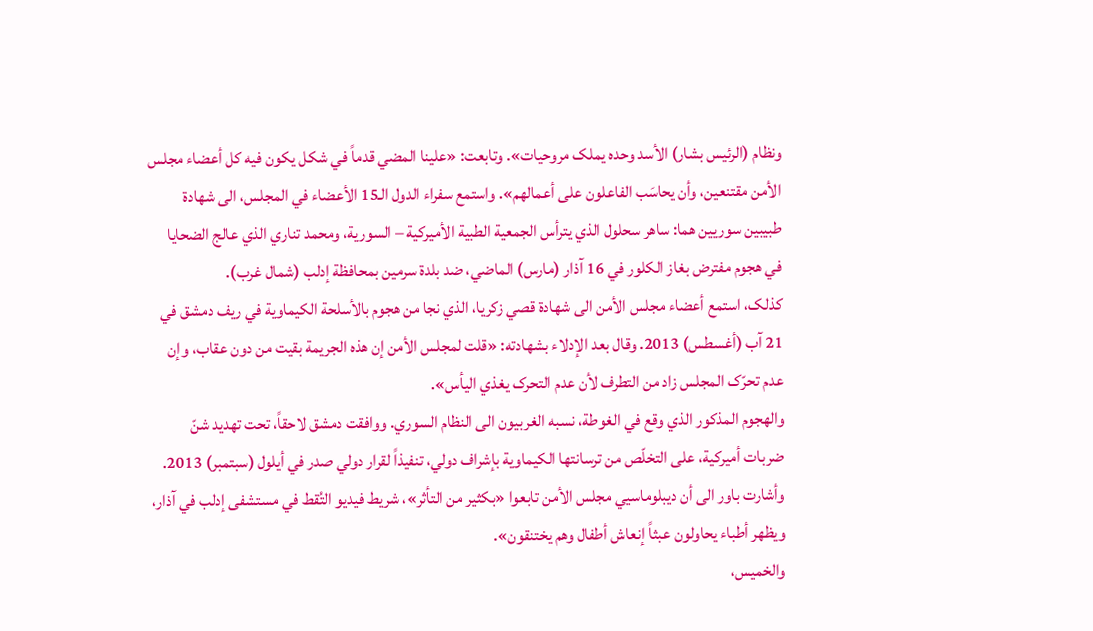ونظام (الرئيس بشار) الأسد وحده يملک مروحيات». وتابعت: «علينا المضي قدماً في شکل يکون فيه کل أعضاء مجلس الأمن مقتنعين، وأن يحاسَب الفاعلون علی أعمالهم». واستمع سفراء الدول الـ15 الأعضاء في المجلس، الی شهادة طبيبين سوريين هما: ساهر سحلول الذي يترأس الجمعية الطبية الأميرکية – السورية، ومحمد تناري الذي عالج الضحايا في هجوم مفترض بغاز الکلور في 16 آذار (مارس) الماضي، ضد بلدة سرمين بمحافظة إدلب (شمال غرب).
کذلک، استمع أعضاء مجلس الأمن الی شهادة قصي زکريا، الذي نجا من هجوم بالأسلحة الکيماوية في ريف دمشق في 21 آب (أغسطس) 2013. وقال بعد الإدلاء بشهادته: «قلت لمجلس الأمن إن هذه الجريمة بقيت من دون عقاب، وإن عدم تحرّک المجلس زاد من التطرف لأن عدم التحرک يغذي اليأس».
والهجوم المذکور الذي وقع في الغوطة، نسبه الغربيون الی النظام السوري. ووافقت دمشق لاحقاً، تحت تهديد شنّ ضربات أميرکية، علی التخلّص من ترسانتها الکيماوية بإشراف دولي، تنفيذاً لقرار دولي صدر في أيلول (سبتمبر) 2013. وأشارت باور الی أن ديبلوماسيي مجلس الأمن تابعوا «بکثير من التأثر»، شريط فيديو التُقط في مستشفی إدلب في آذار، ويظهر أطباء يحاولون عبثاً إنعاش أطفال وهم يختنقون».
والخميس،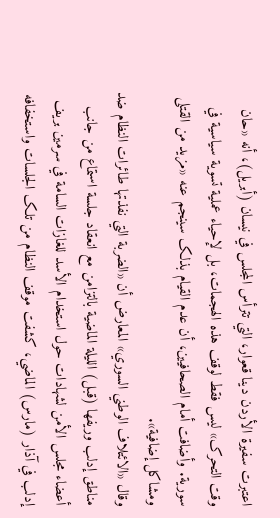اعتبرت سفيرة الأردن دينا قعوار، التي تترأس المجلس في نيسان (أبريل)، أنه «حان وقت التحرک» ليس فقط لوقف هذه الهجمات، بل لإحياء عملية تسوية سياسية في سورية. وأضافت أمام الصحافيين، أن عدم القيام بذلک سينجم عنه «مزيد من القتلی ومشاکل إضافية».
وقال «الائتلاف الوطني السوري» المعارض أن «الضربة التي نفذتها طائرات النظام ضد مناطق إدلب وريفها (قبل) الليلة الماضية بالتزامن مع انعقاد جلسة استماع من جانب أعضاء مجلس الأمن لشهادات حول استخدام الأسد للغازات السامة في سرمين بريف إدلب في آذار (مارس) الماضي، کشفت موقف النظام من تلک الجلسات واستخفافه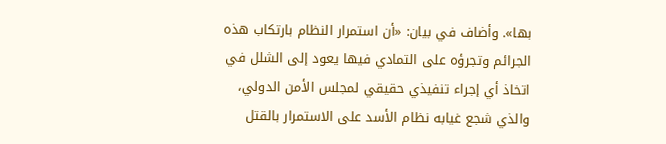بها». وأضاف في بيان: «أن استمرار النظام بارتکاب هذه الجرائم وتجرؤه علی التمادي فيها يعود إلی الشلل في اتخاذ أي إجراء تنفيذي حقيقي لمجلس الأمن الدولي، والذي شجع غيابه نظام الأسد علی الاستمرار بالقتل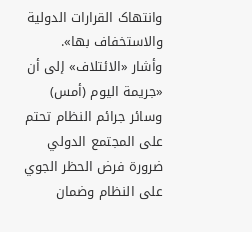وانتهاک القرارات الدولية والاستخفاف بها».
وأشار «الائتلاف» إلی أن «جريمة اليوم (أمس) وسائر جرائم النظام تحتم علی المجتمع الدولي ضرورة فرض الحظر الجوي علی النظام وضمان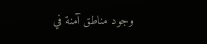وجود مناطق آمنة في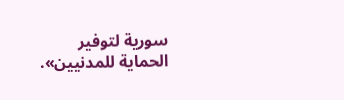سورية لتوفير الحماية للمدنيين».